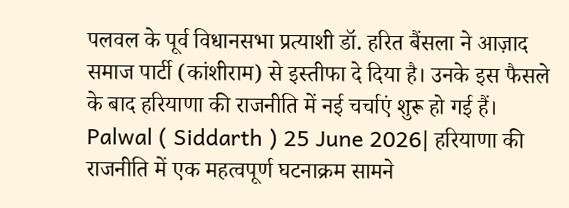पलवल के पूर्व विधानसभा प्रत्याशी डॉ. हरित बैंसला ने आज़ाद समाज पार्टी (कांशीराम) से इस्तीफा दे दिया है। उनके इस फैसले के बाद हरियाणा की राजनीति में नई चर्चाएं शुरू हो गई हैं।
Palwal ( Siddarth ) 25 June 2026| हरियाणा की राजनीति में एक महत्वपूर्ण घटनाक्रम सामने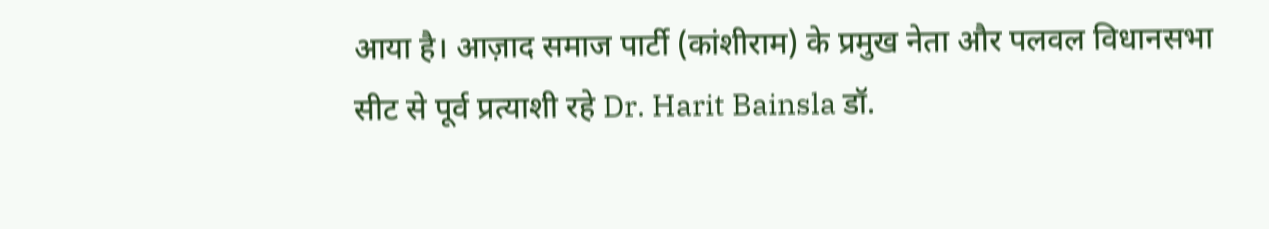आया है। आज़ाद समाज पार्टी (कांशीराम) के प्रमुख नेता और पलवल विधानसभा सीट से पूर्व प्रत्याशी रहे Dr. Harit Bainsla डॉ.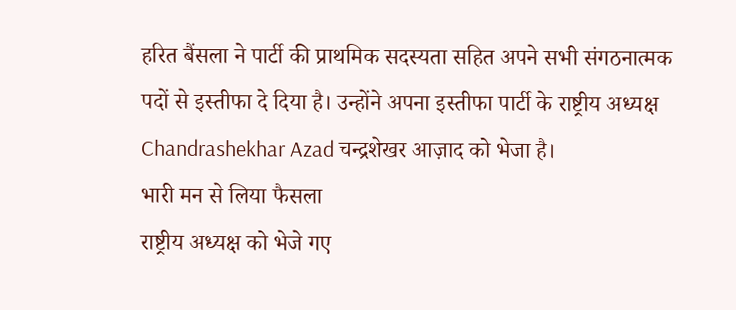हरित बैंसला ने पार्टी की प्राथमिक सदस्यता सहित अपने सभी संगठनात्मक पदों से इस्तीफा दे दिया है। उन्होंने अपना इस्तीफा पार्टी के राष्ट्रीय अध्यक्ष Chandrashekhar Azad चन्द्रशेखर आज़ाद को भेजा है।
भारी मन से लिया फैसला
राष्ट्रीय अध्यक्ष को भेजे गए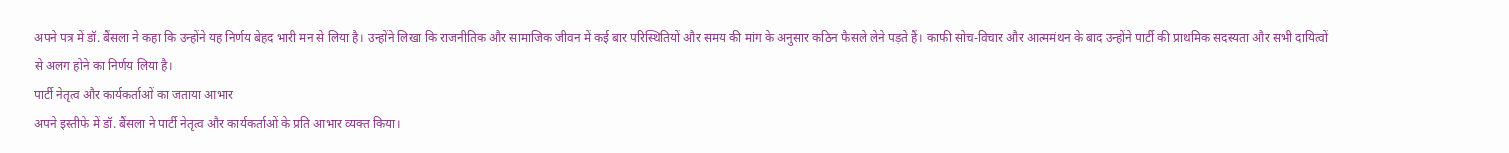अपने पत्र में डॉ. बैंसला ने कहा कि उन्होंने यह निर्णय बेहद भारी मन से लिया है। उन्होंने लिखा कि राजनीतिक और सामाजिक जीवन में कई बार परिस्थितियों और समय की मांग के अनुसार कठिन फैसले लेने पड़ते हैं। काफी सोच-विचार और आत्ममंथन के बाद उन्होंने पार्टी की प्राथमिक सदस्यता और सभी दायित्वों से अलग होने का निर्णय लिया है।
पार्टी नेतृत्व और कार्यकर्ताओं का जताया आभार
अपने इस्तीफे में डॉ. बैंसला ने पार्टी नेतृत्व और कार्यकर्ताओं के प्रति आभार व्यक्त किया।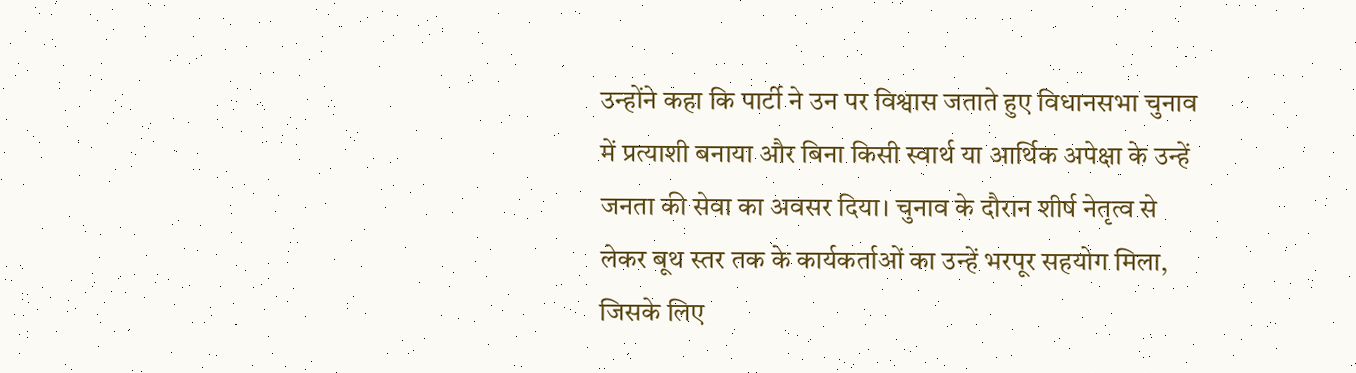उन्होंने कहा कि पार्टी ने उन पर विश्वास जताते हुए विधानसभा चुनाव में प्रत्याशी बनाया और बिना किसी स्वार्थ या आर्थिक अपेक्षा के उन्हें जनता की सेवा का अवसर दिया। चुनाव के दौरान शीर्ष नेतृत्व से लेकर बूथ स्तर तक के कार्यकर्ताओं का उन्हें भरपूर सहयोग मिला, जिसके लिए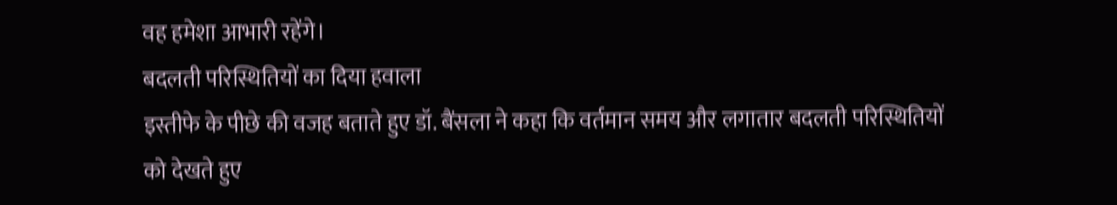वह हमेशा आभारी रहेंगे।
बदलती परिस्थितियों का दिया हवाला
इस्तीफे के पीछे की वजह बताते हुए डॉ. बैंसला ने कहा कि वर्तमान समय और लगातार बदलती परिस्थितियों को देखते हुए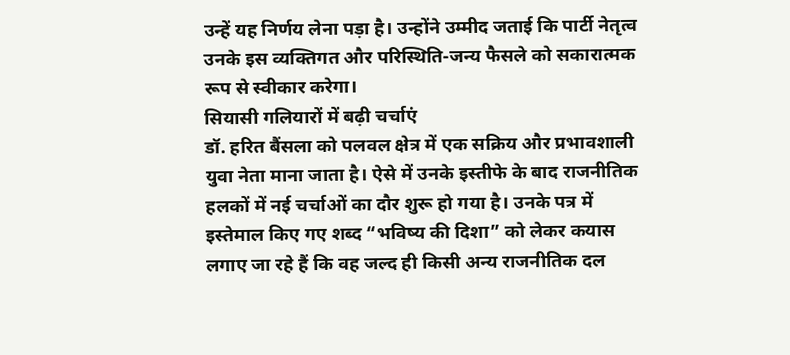उन्हें यह निर्णय लेना पड़ा है। उन्होंने उम्मीद जताई कि पार्टी नेतृत्व उनके इस व्यक्तिगत और परिस्थिति-जन्य फैसले को सकारात्मक रूप से स्वीकार करेगा।
सियासी गलियारों में बढ़ी चर्चाएं
डॉ. हरित बैंसला को पलवल क्षेत्र में एक सक्रिय और प्रभावशाली युवा नेता माना जाता है। ऐसे में उनके इस्तीफे के बाद राजनीतिक हलकों में नई चर्चाओं का दौर शुरू हो गया है। उनके पत्र में इस्तेमाल किए गए शब्द “भविष्य की दिशा” को लेकर कयास लगाए जा रहे हैं कि वह जल्द ही किसी अन्य राजनीतिक दल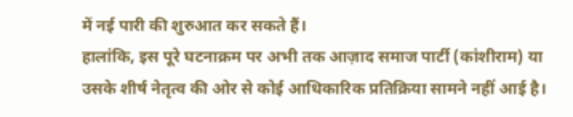में नई पारी की शुरुआत कर सकते हैं।
हालांकि, इस पूरे घटनाक्रम पर अभी तक आज़ाद समाज पार्टी (कांशीराम) या उसके शीर्ष नेतृत्व की ओर से कोई आधिकारिक प्रतिक्रिया सामने नहीं आई है।